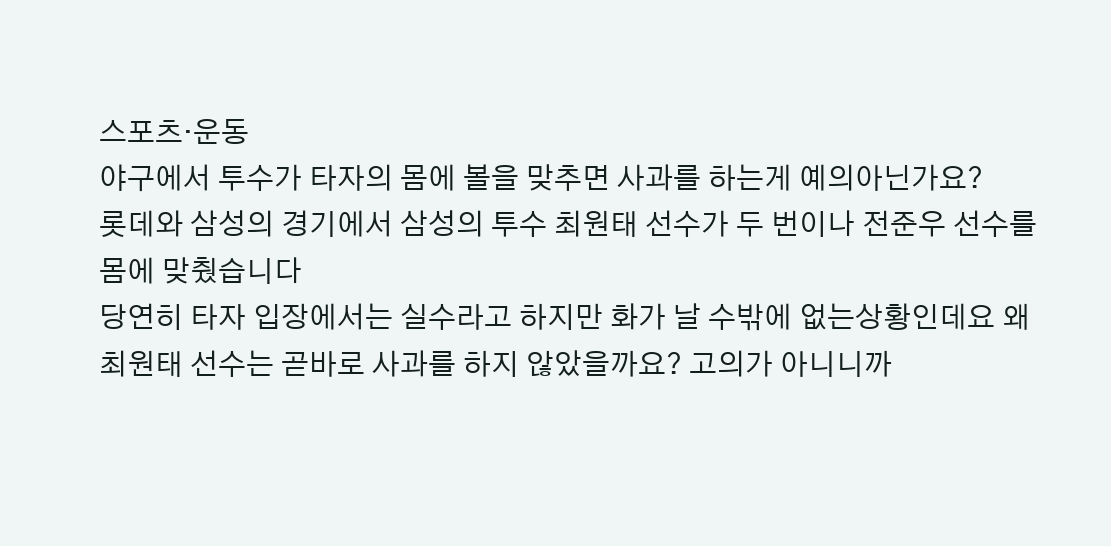스포츠·운동
야구에서 투수가 타자의 몸에 볼을 맞추면 사과를 하는게 예의아닌가요?
롯데와 삼성의 경기에서 삼성의 투수 최원태 선수가 두 번이나 전준우 선수를 몸에 맞췄습니다
당연히 타자 입장에서는 실수라고 하지만 화가 날 수밖에 없는상황인데요 왜 최원태 선수는 곧바로 사과를 하지 않았을까요? 고의가 아니니까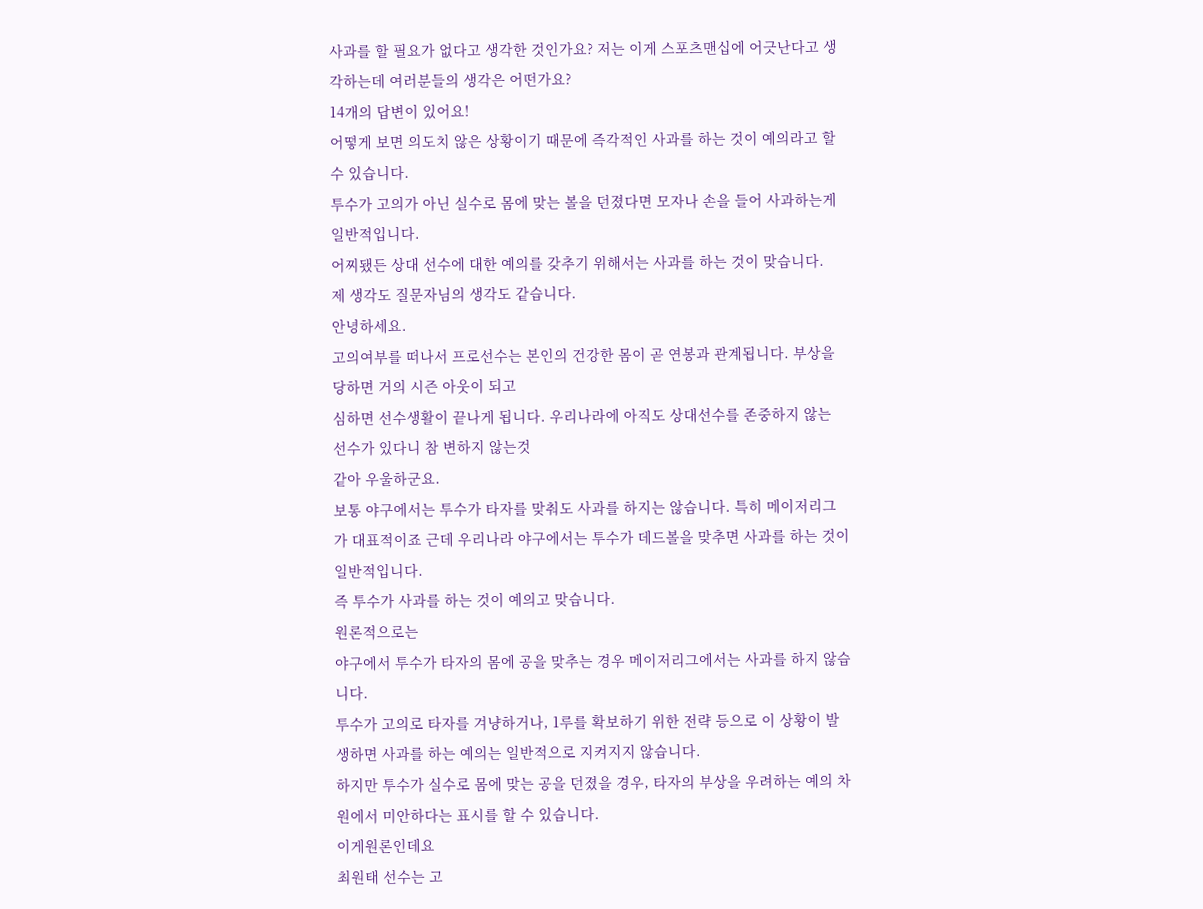사과를 할 필요가 없다고 생각한 것인가요? 저는 이게 스포츠맨십에 어긋난다고 생각하는데 여러분들의 생각은 어떤가요?
14개의 답변이 있어요!
어떻게 보면 의도치 않은 상황이기 때문에 즉각적인 사과를 하는 것이 예의라고 할 수 있습니다.
투수가 고의가 아닌 실수로 몸에 맞는 볼을 던졌다면 모자나 손을 들어 사과하는게 일반적입니다.
어찌됐든 상대 선수에 대한 예의를 갖추기 위해서는 사과를 하는 것이 맞습니다.
제 생각도 질문자님의 생각도 같습니다.
안녕하세요.
고의여부를 떠나서 프로선수는 본인의 건강한 몸이 곧 연봉과 관계됩니다. 부상을 당하면 거의 시즌 아웃이 되고
심하면 선수생활이 끝나게 됩니다. 우리나라에 아직도 상대선수를 존중하지 않는 선수가 있다니 참 변하지 않는것
같아 우울하군요.
보통 야구에서는 투수가 타자를 맞춰도 사과를 하지는 않습니다. 특히 메이저리그가 대표적이죠 근데 우리나라 야구에서는 투수가 데드볼을 맞추면 사과를 하는 것이 일반적입니다.
즉 투수가 사과를 하는 것이 예의고 맞습니다.
원론적으로는
야구에서 투수가 타자의 몸에 공을 맞추는 경우 메이저리그에서는 사과를 하지 않습니다.
투수가 고의로 타자를 겨냥하거나, 1루를 확보하기 위한 전략 등으로 이 상황이 발생하면 사과를 하는 예의는 일반적으로 지켜지지 않습니다.
하지만 투수가 실수로 몸에 맞는 공을 던졌을 경우, 타자의 부상을 우려하는 예의 차원에서 미안하다는 표시를 할 수 있습니다.
이게원론인데요
최원태 선수는 고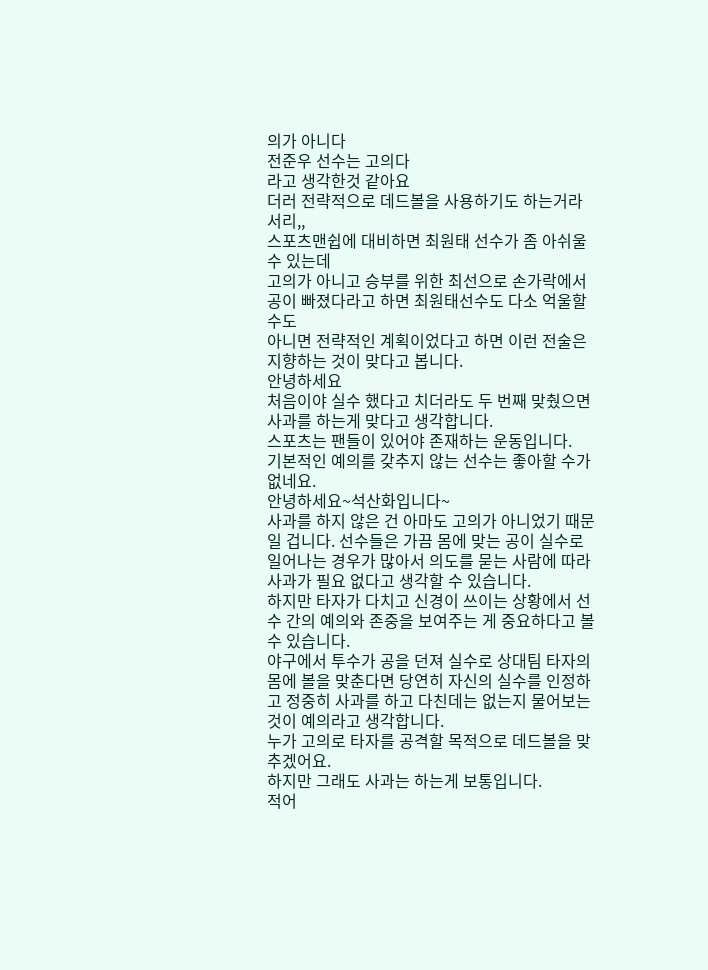의가 아니다
전준우 선수는 고의다
라고 생각한것 같아요
더러 전략적으로 데드볼을 사용하기도 하는거라서리,,
스포츠맨쉽에 대비하면 최원태 선수가 좀 아쉬울수 있는데
고의가 아니고 승부를 위한 최선으로 손가락에서 공이 빠졌다라고 하면 최원태선수도 다소 억울할 수도
아니면 전략적인 계획이었다고 하면 이런 전술은 지향하는 것이 맞다고 봅니다.
안녕하세요
처음이야 실수 했다고 치더라도 두 번째 맞췄으면 사과를 하는게 맞다고 생각합니다.
스포츠는 팬들이 있어야 존재하는 운동입니다.
기본적인 예의를 갖추지 않는 선수는 좋아할 수가 없네요.
안녕하세요~석산화입니다~
사과를 하지 않은 건 아마도 고의가 아니었기 때문일 겁니다. 선수들은 가끔 몸에 맞는 공이 실수로 일어나는 경우가 많아서 의도를 묻는 사람에 따라 사과가 필요 없다고 생각할 수 있습니다.
하지만 타자가 다치고 신경이 쓰이는 상황에서 선수 간의 예의와 존중을 보여주는 게 중요하다고 볼 수 있습니다.
야구에서 투수가 공을 던져 실수로 상대팀 타자의 몸에 볼을 맞춘다면 당연히 자신의 실수를 인정하고 정중히 사과를 하고 다친데는 없는지 물어보는것이 예의라고 생각합니다.
누가 고의로 타자를 공격할 목적으로 데드볼을 맞추겠어요.
하지만 그래도 사과는 하는게 보통입니다.
적어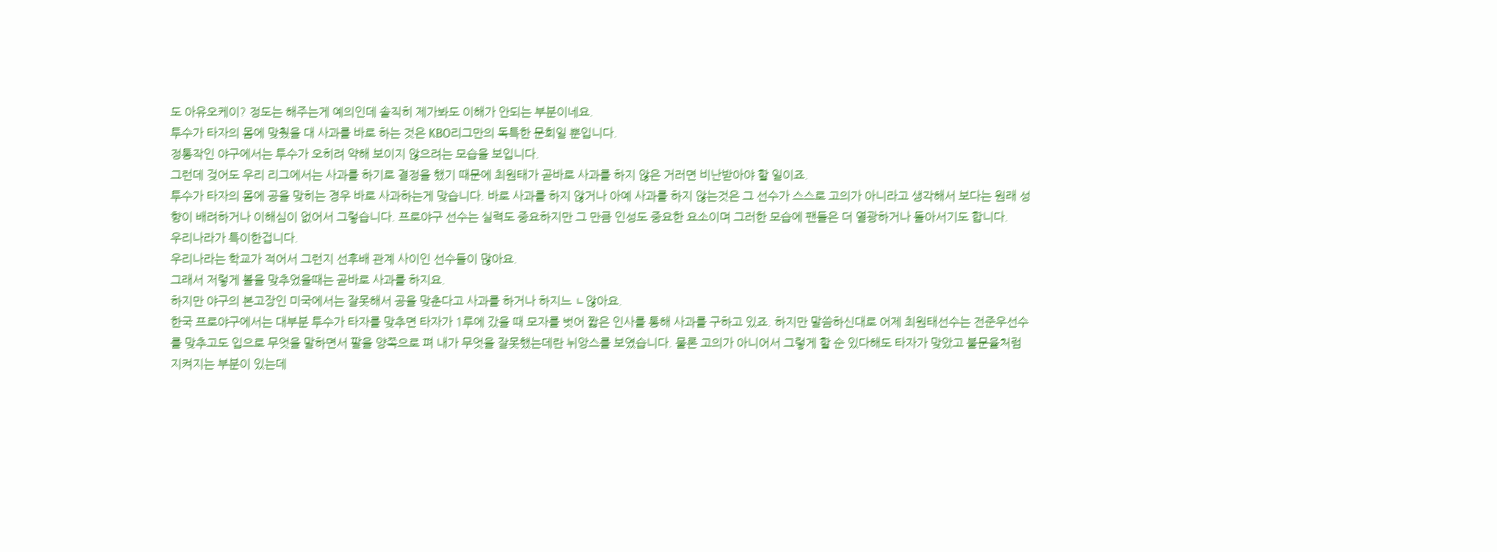도 아유오케이? 정도는 해주는게 예의인데 솔직히 제가봐도 이해가 안되는 부분이네요.
투수가 타자의 몸에 맞췄을 대 사과를 바로 하는 것은 KBO리그만의 독특한 문회일 뿐입니다.
정통작인 야구에서는 투수가 오히려 약해 보이지 않으려는 모습을 보입니다.
그런데 겆어도 우리 리그에서는 사과를 하기로 결정을 했기 때문에 최원태가 곧바로 사과를 하지 않은 거러면 비난받아야 할 일이죠.
투수가 타자의 몸에 공을 맞히는 경우 바로 사과하는게 맞습니다. 바로 사과를 하지 않거나 아예 사과를 하지 않는것은 그 선수가 스스로 고의가 아니라고 생각해서 보다는 원래 성향이 배려하거나 이해심이 없어서 그렇습니다. 프로야구 선수는 실력도 중요하지만 그 만큼 인성도 중요한 요소이며 그러한 모습에 팬들은 더 열광하거나 돌아서기도 합니다.
우리나라가 특이한겁니다.
우리나라는 학교가 적어서 그런지 선후배 관계 사이인 선수들이 많아요.
그래서 저렇게 볼을 맞추었을때는 곧바로 사과를 하지요.
하지만 야구의 본고장인 미국에서는 잘못해서 공을 맞춘다고 사과를 하거나 하지느 ㄴ않아요.
한국 프로야구에서는 대부분 투수가 타자를 맞추면 타자가 1루에 갔을 때 모자를 벗어 짧은 인사를 통해 사과를 구하고 있죠. 하지만 말씀하신대로 어제 최원태선수는 전준우선수를 맞추고도 입으로 무엇을 말하면서 팔을 양쪽으로 펴 내가 무엇을 잘못했는데란 뉘앙스를 보였습니다. 물론 고의가 아니어서 그렇게 할 순 있다해도 타자가 맞았고 불문율처럼 지켜지는 부분이 있는데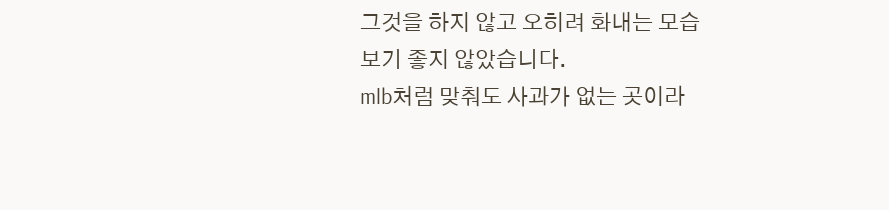그것을 하지 않고 오히려 화내는 모습 보기 좋지 않았습니다.
mlb처럼 맞춰도 사과가 없는 곳이라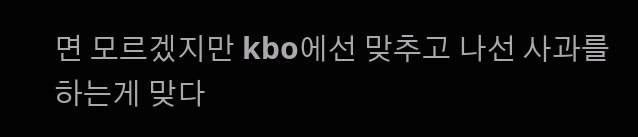면 모르겠지만 kbo에선 맞추고 나선 사과를 하는게 맞다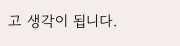고 생각이 됩니다.